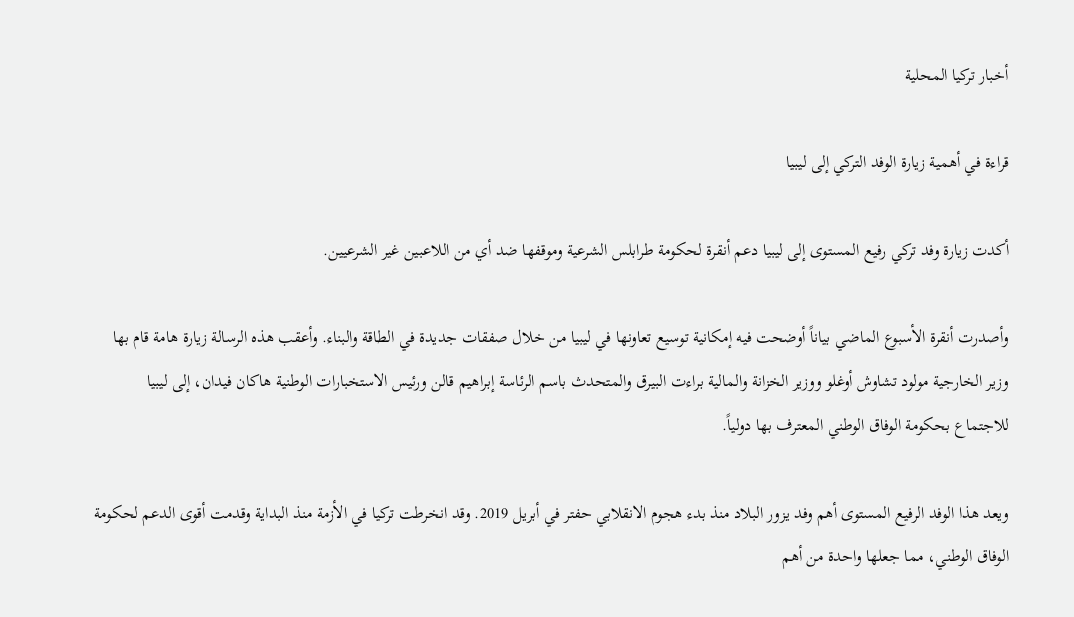أخبار تركيا المحلية

قراءة في أهمية زيارة الوفد التركي إلى ليبيا

أكدت زيارة وفد تركي رفيع المستوى إلى ليبيا دعم أنقرة لحكومة طرابلس الشرعية وموقفها ضد أي من اللاعبين غير الشرعيين.

وأصدرت أنقرة الأسبوع الماضي بياناً أوضحت فيه إمكانية توسيع تعاونها في ليبيا من خلال صفقات جديدة في الطاقة والبناء. وأعقب هذه الرسالة زيارة هامة قام بها وزير الخارجية مولود تشاوش أوغلو ووزير الخزانة والمالية براءت البيرق والمتحدث باسم الرئاسة إبراهيم قالن ورئيس الاستخبارات الوطنية هاكان فيدان، إلى ليبيا للاجتماع بحكومة الوفاق الوطني المعترف بها دولياً.

ويعد هذا الوفد الرفيع المستوى أهم وفد يزور البلاد منذ بدء هجوم الانقلابي حفتر في أبريل 2019. وقد انخرطت تركيا في الأزمة منذ البداية وقدمت أقوى الدعم لحكومة الوفاق الوطني، مما جعلها واحدة من أهم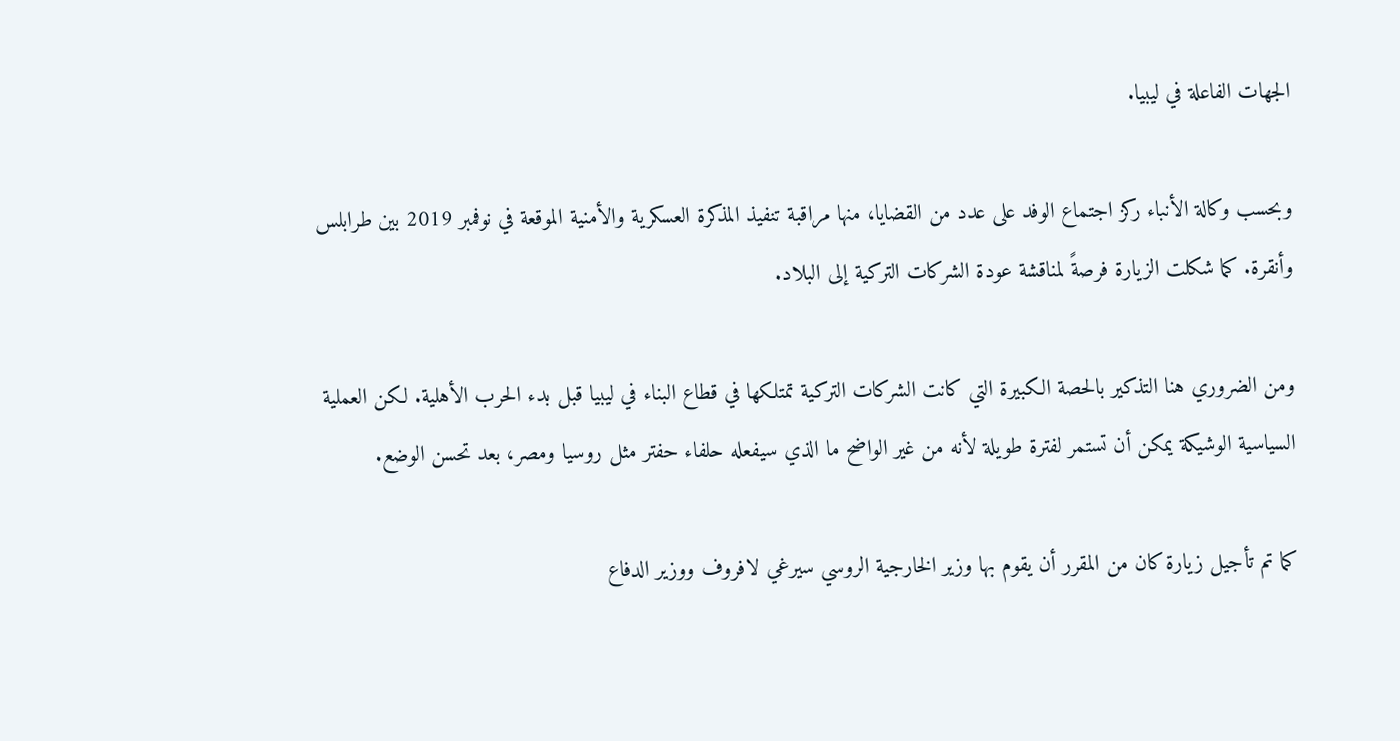الجهات الفاعلة في ليبيا.

وبحسب وكالة الأنباء ركز اجتماع الوفد على عدد من القضايا، منها مراقبة تنفيذ المذكرة العسكرية والأمنية الموقعة في نوفمبر 2019 بين طرابلس وأنقرة. كما شكلت الزيارة فرصةً لمناقشة عودة الشركات التركية إلى البلاد.

ومن الضروري هنا التذكير بالحصة الكبيرة التي كانت الشركات التركية تمتلكها في قطاع البناء في ليبيا قبل بدء الحرب الأهلية. لكن العملية السياسية الوشيكة يمكن أن تستمر لفترة طويلة لأنه من غير الواضح ما الذي سيفعله حلفاء حفتر مثل روسيا ومصر، بعد تحسن الوضع.

كما تم تأجيل زيارة كان من المقرر أن يقوم بها وزير الخارجية الروسي سيرغي لافروف ووزير الدفاع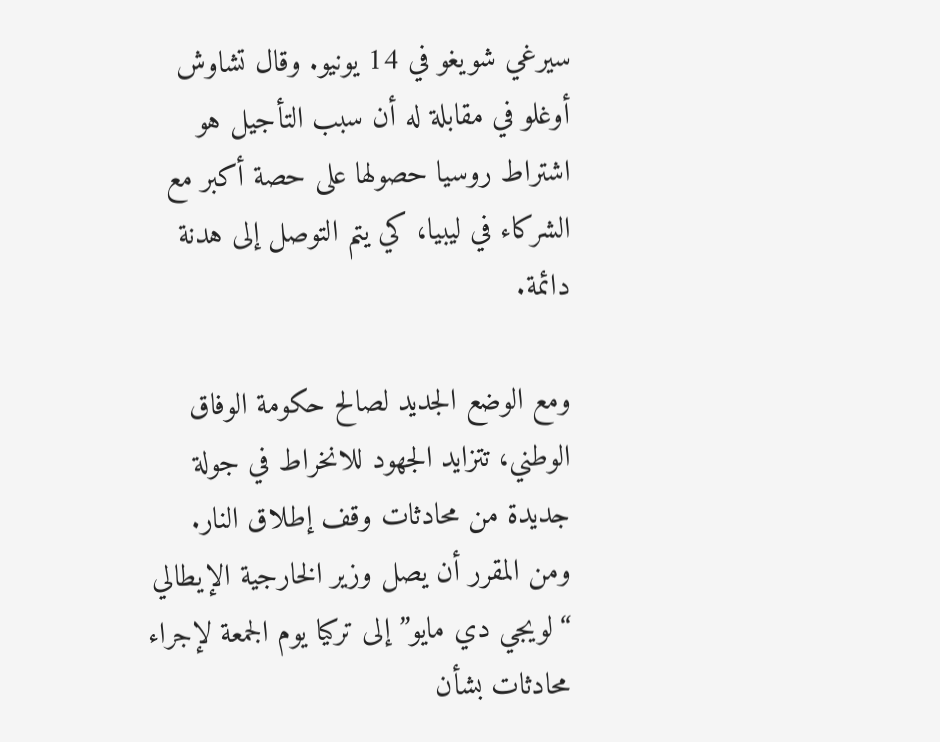سيرغي شويغو في 14 يونيو. وقال تشاوش أوغلو في مقابلة له أن سبب التأجيل هو اشتراط روسيا حصولها على حصة أكبر مع الشركاء في ليبيا، كي يتم التوصل إلى هدنة دائمة.

ومع الوضع الجديد لصالح حكومة الوفاق الوطني، تتزايد الجهود للانخراط في جولة جديدة من محادثات وقف إطلاق النار. ومن المقرر أن يصل وزير الخارجية الإيطالي “لويجي دي مايو” إلى تركيا يوم الجمعة لإجراء محادثات بشأن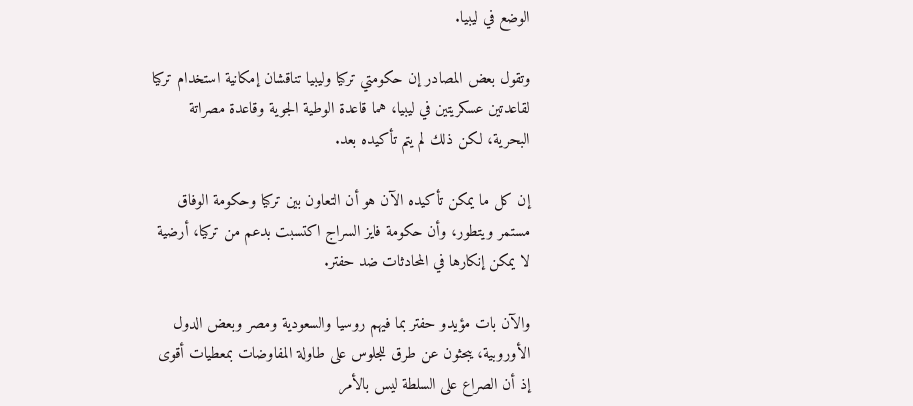الوضع في ليبيا.

وتقول بعض المصادر إن حكومتي تركيا وليبيا تناقشان إمكانية استخدام تركيا لقاعدتين عسكريتين في ليبيا، هما قاعدة الوطية الجوية وقاعدة مصراتة البحرية، لكن ذلك لم يتم تأكيده بعد.

إن كل ما يمكن تأكيده الآن هو أن التعاون بين تركيا وحكومة الوفاق مستمر ويتطور، وأن حكومة فايز السراج اكتسبت بدعم من تركيا، أرضية لا يمكن إنكارها في المحادثات ضد حفتر.

والآن بات مؤيدو حفتر بما فيهم روسيا والسعودية ومصر وبعض الدول الأوروبية، يبحثون عن طرق للجلوس على طاولة المفاوضات بمعطيات أقوى إذ أن الصراع على السلطة ليس بالأمر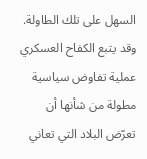السهل على تلك الطاولة. وقد يتبع الكفاح العسكري عملية تفاوض سياسية مطولة من شأنها أن تعرّض البلاد التي تعاني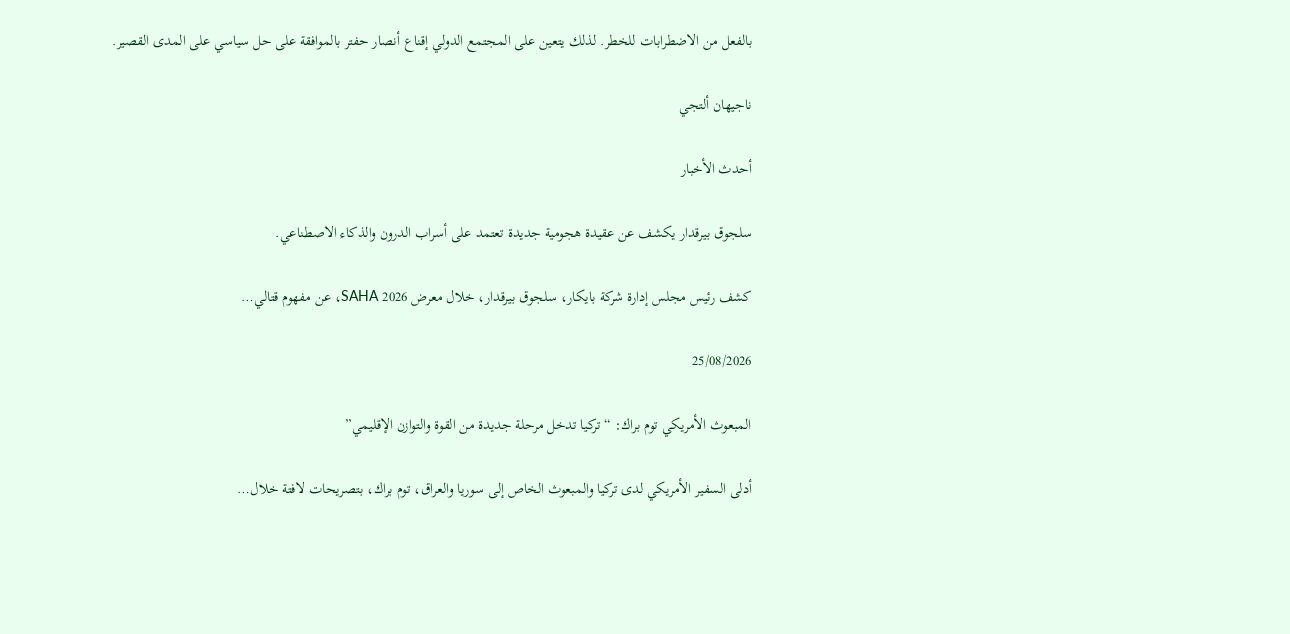بالفعل من الاضطرابات للخطر. لذلك يتعين على المجتمع الدولي إقناع أنصار حفتر بالموافقة على حل سياسي على المدى القصير.

ناجيهان ألتجي

أحدث الأخبار

سلجوق بيرقدار يكشف عن عقيدة هجومية جديدة تعتمد على أسراب الدرون والذكاء الاصطناعي.

كشف رئيس مجلس إدارة شركة بايكار، سلجوق بيرقدار، خلال معرض SAHA 2026، عن مفهوم قتالي…

25/08/2026

المبعوث الأمريكي توم براك: “تركيا تدخل مرحلة جديدة من القوة والتوازن الإقليمي”

أدلى السفير الأمريكي لدى تركيا والمبعوث الخاص إلى سوريا والعراق، توم براك، بتصريحات لافتة خلال…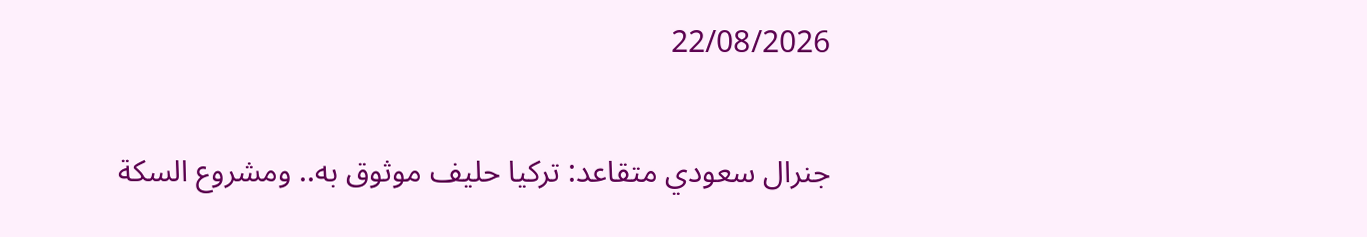22/08/2026

جنرال سعودي متقاعد: تركيا حليف موثوق به.. ومشروع السكة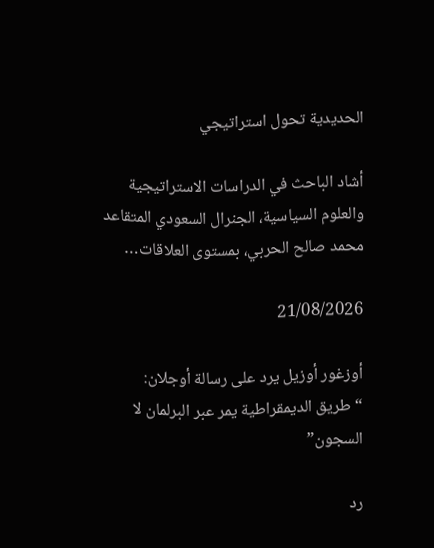الحديدية تحول استراتيجي

أشاد الباحث في الدراسات الاستراتيجية والعلوم السياسية، الجنرال السعودي المتقاعد محمد صالح الحربي، بمستوى العلاقات…

21/08/2026

أوزغور أوزيل يرد على رسالة أوجلان: “طريق الديمقراطية يمر عبر البرلمان لا السجون”

رد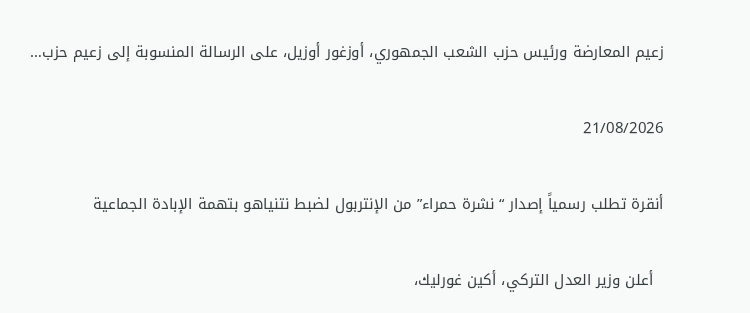زعيم المعارضة ورئيس حزب الشعب الجمهوري، أوزغور أوزيل، على الرسالة المنسوبة إلى زعيم حزب…

21/08/2026

أنقرة تطلب رسمياً إصدار “نشرة حمراء” من الإنتربول لضبط نتنياهو بتهمة الإبادة الجماعية

  أعلن وزير العدل التركي، أكين غورليك،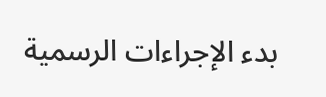بدء الإجراءات الرسمية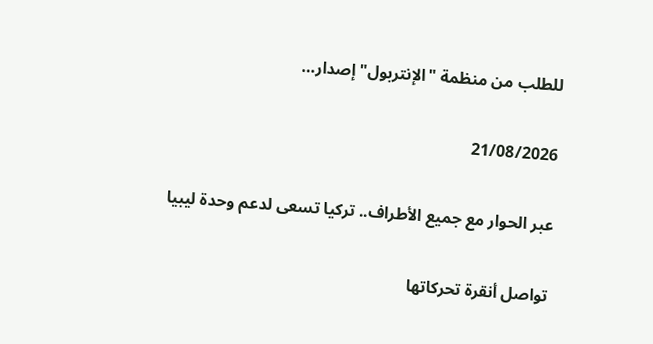للطلب من منظمة "الإنتربول" إصدار…

21/08/2026

عبر الحوار مع جميع الأطراف.. تركيا تسعى لدعم وحدة ليبيا

تواصل أنقرة تحركاتها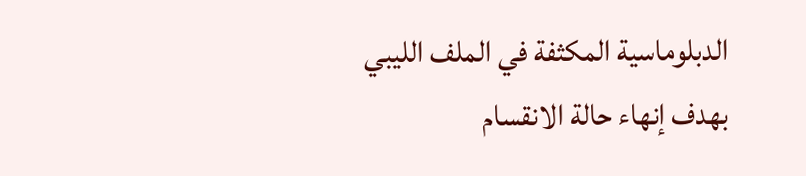الدبلوماسية المكثفة في الملف الليبي بهدف إنهاء حالة الانقسام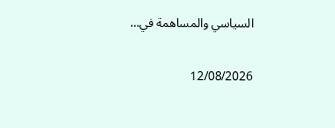السياسي والمساهمة في…

12/08/2026